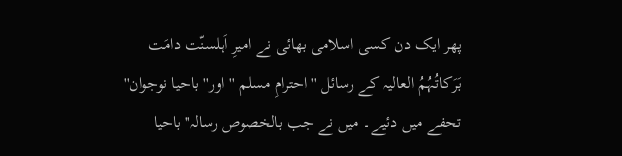پھر ایک دن کسی اسلامی بھائی نے امیرِ اَہلسنّت دامَت بَرَکاتُہُمُ العالیہ کے رسائل '' احترامِ مسلم ''اور'' باحیا نوجوان'' تحفے میں دئيے۔ میں نے جب بالخصوص رسالہ''باحیا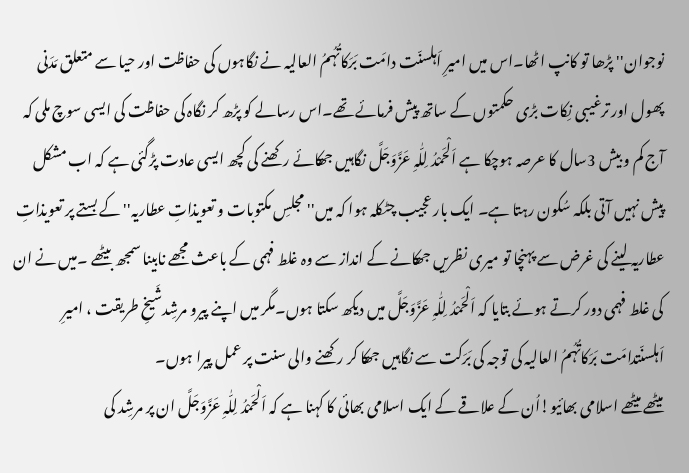نوجوان'' پڑھا تو کانپ اٹھا۔اس میں امیرِ اَہلسنّت دامَت بَرَکاتُہُمُ العالیہ نے نگاہوں کی حفاظت اور حیا سے متعلق مَدَنی پھول اور ترغیبی نِکات بڑی حکمتوں کے ساتھ پیش فرمائے تھے۔اس رسالے کو پڑھ کر نگاہ کی حفاظت کی ایسی سوچ ملی کہ آج کم و بیش 3سال کا عرصہ ہوچکا ہے اَلْحَمْدُ لِلّٰہِ عَزَّوَجَلَّ نگاہیں جھکائے رکھنے کی کچھ ایسی عادت پڑگئی ہے کہ اب مشکل پیش نہیں آتی بلکہ سُکون رہتا ہے۔ ایک بار عجیب چٹکلہ ہوا کہ میں'' مجلسِ مکتوبات و تعویذاتِ عطاریہ'' کے بستے پر تعویذاتِ عطاریہ لینے کی غرض سے پہنچا تو میری نظریں جھکانے کے انداز سے وہ غلط فہمی کے باعث مجھے نابینا سمجھ بیٹھے ۔میں نے ان کی غلط فہمی دور کرتے ہوئے بتایا کہ اَلْحَمْدُ لِلّٰہِ عَزَّوَجَلَّ میں دیکھ سکتا ہوں۔مگر میں اپنے پیرو مرشِدشَیخِ طریقت ، امیرِ اَہلسنّتدامَت بَرَکاتُہُمُ العالیہ کی توجہ کی بَرَکت سے نگاہیں جھکا کر رکھنے والی سنت پر عمل پیرا ہوں۔
میٹھے میٹھے اسلامی بھائیو!اُن کے علاقے کے ایک اسلامی بھائی کا کہنا ہے کہ اَلْحَمْدُ لِلّٰہِ عَزَّوَجَلَّ ان پر مرشِد کی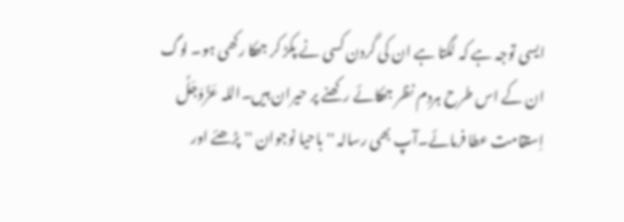ایسی توجہ ہے کہ لگتا ہے ان کی گردن کسی نے پکڑ کر جھکا رکھی ہو۔ لوگ ان کے اس طرح ہردم نظر جھکائے رکھنے پر حیران ہیں۔اللہ عَزَّوَجَلَّ اِستقامت عطا فرمائے۔آپ بھی رسالہ ''باحیا نوجوان ''پڑھئے اور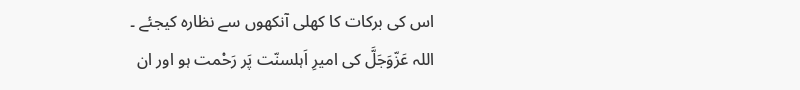اس کی برکات کا کھلی آنکھوں سے نظارہ کیجئے ۔
اللہ عَزّوَجَلَّ کی امیرِ اَہلسنّت پَر رَحْمت ہو اور ان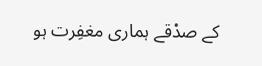کے صدْقے ہماری مغفِرت ہو